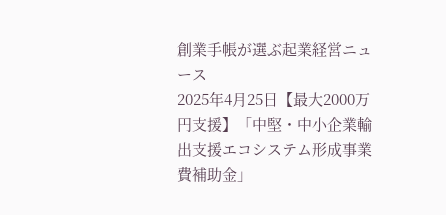創業手帳が選ぶ起業経営ニュース
2025年4月25日【最大2000万円支援】「中堅・中小企業輸出支援エコシステム形成事業費補助金」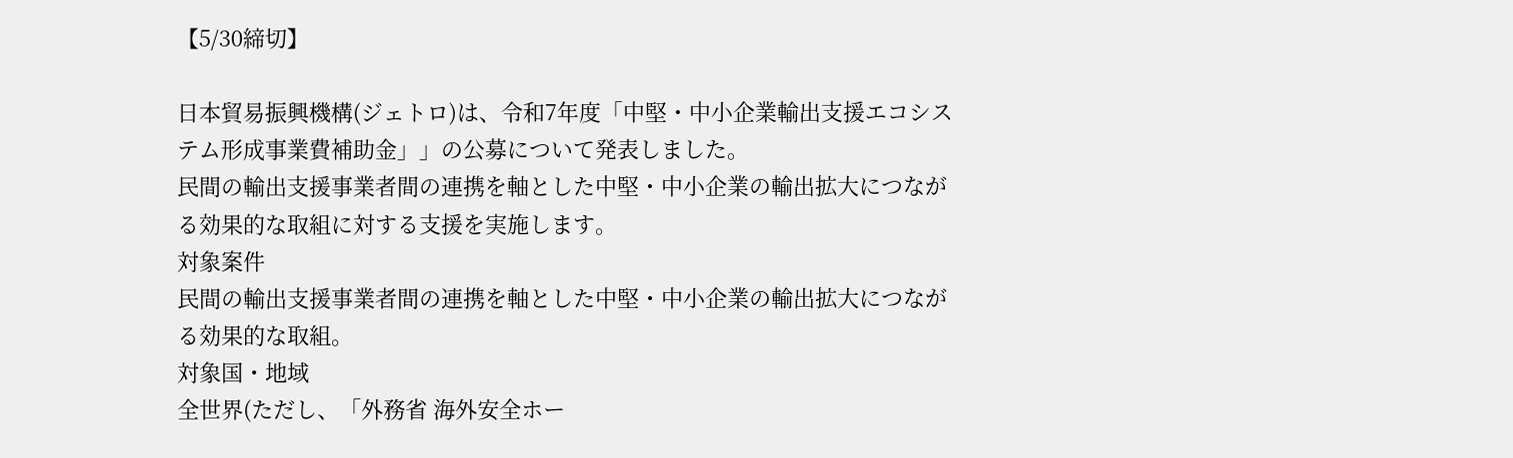【5/30締切】

日本貿易振興機構(ジェトロ)は、令和7年度「中堅・中小企業輸出支援エコシステム形成事業費補助金」」の公募について発表しました。
民間の輸出支援事業者間の連携を軸とした中堅・中小企業の輸出拡大につながる効果的な取組に対する支援を実施します。
対象案件
民間の輸出支援事業者間の連携を軸とした中堅・中小企業の輸出拡大につながる効果的な取組。
対象国・地域
全世界(ただし、「外務省 海外安全ホー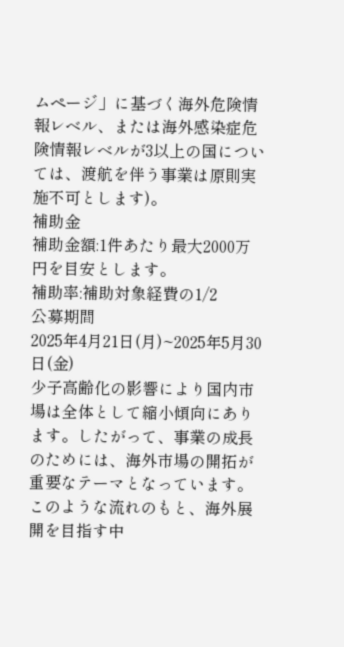ムページ」に基づく海外危険情報レベル、または海外感染症危険情報レベルが3以上の国については、渡航を伴う事業は原則実施不可とします)。
補助金
補助金額:1件あたり最大2000万円を目安とします。
補助率:補助対象経費の1/2
公募期間
2025年4月21日(月)~2025年5月30日(金)
少子高齢化の影響により国内市場は全体として縮小傾向にあります。したがって、事業の成長のためには、海外市場の開拓が重要なテーマとなっています。
このような流れのもと、海外展開を目指す中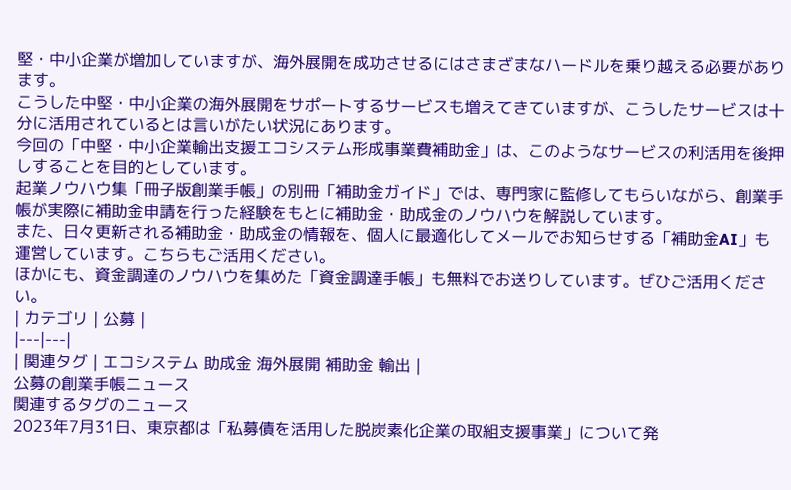堅・中小企業が増加していますが、海外展開を成功させるにはさまざまなハードルを乗り越える必要があります。
こうした中堅・中小企業の海外展開をサポートするサービスも増えてきていますが、こうしたサービスは十分に活用されているとは言いがたい状況にあります。
今回の「中堅・中小企業輸出支援エコシステム形成事業費補助金」は、このようなサービスの利活用を後押しすることを目的としています。
起業ノウハウ集「冊子版創業手帳」の別冊「補助金ガイド」では、専門家に監修してもらいながら、創業手帳が実際に補助金申請を行った経験をもとに補助金・助成金のノウハウを解説しています。
また、日々更新される補助金・助成金の情報を、個人に最適化してメールでお知らせする「補助金AI」も運営しています。こちらもご活用ください。
ほかにも、資金調達のノウハウを集めた「資金調達手帳」も無料でお送りしています。ぜひご活用ください。
| カテゴリ | 公募 |
|---|---|
| 関連タグ | エコシステム 助成金 海外展開 補助金 輸出 |
公募の創業手帳ニュース
関連するタグのニュース
2023年7月31日、東京都は「私募債を活用した脱炭素化企業の取組支援事業」について発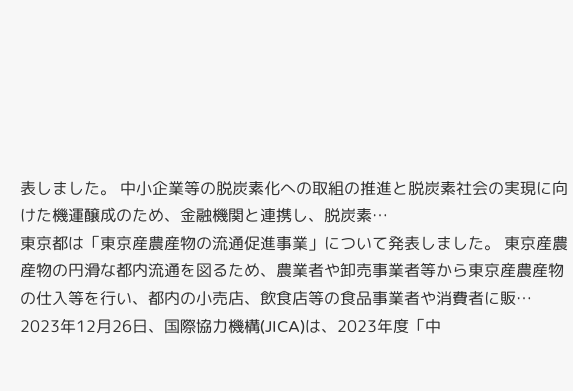表しました。 中小企業等の脱炭素化への取組の推進と脱炭素社会の実現に向けた機運醸成のため、金融機関と連携し、脱炭素…
東京都は「東京産農産物の流通促進事業」について発表しました。 東京産農産物の円滑な都内流通を図るため、農業者や卸売事業者等から東京産農産物の仕入等を行い、都内の小売店、飲食店等の食品事業者や消費者に販…
2023年12月26日、国際協力機構(JICA)は、2023年度「中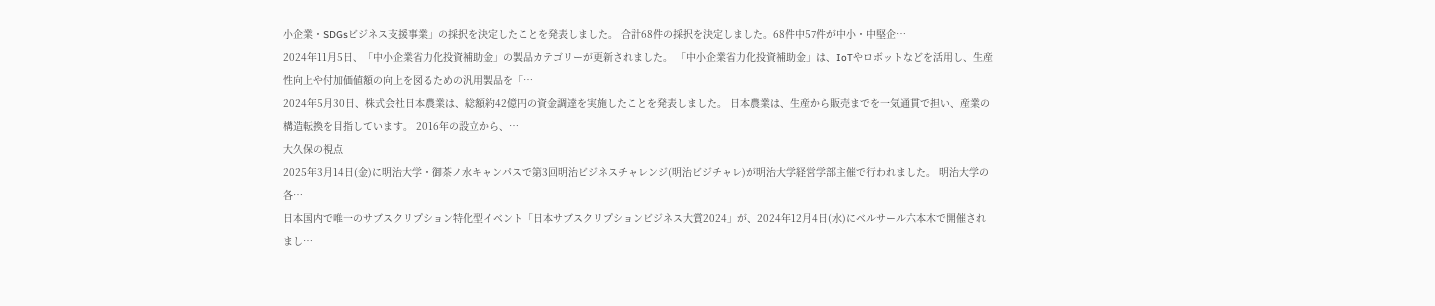小企業・SDGsビジネス支援事業」の採択を決定したことを発表しました。 合計68件の採択を決定しました。68件中57件が中小・中堅企…
2024年11月5日、「中小企業省力化投資補助金」の製品カテゴリーが更新されました。 「中小企業省力化投資補助金」は、IoTやロボットなどを活用し、生産性向上や付加価値額の向上を図るための汎用製品を「…
2024年5月30日、株式会社日本農業は、総額約42億円の資金調達を実施したことを発表しました。 日本農業は、生産から販売までを一気通貫で担い、産業の構造転換を目指しています。 2016年の設立から、…
大久保の視点
2025年3月14日(金)に明治大学・御茶ノ水キャンパスで第3回明治ビジネスチャレンジ(明治ビジチャレ)が明治大学経営学部主催で行われました。 明治大学の各…
日本国内で唯一のサブスクリプション特化型イベント「日本サブスクリプションビジネス大賞2024」が、2024年12月4日(水)にベルサール六本木で開催されまし…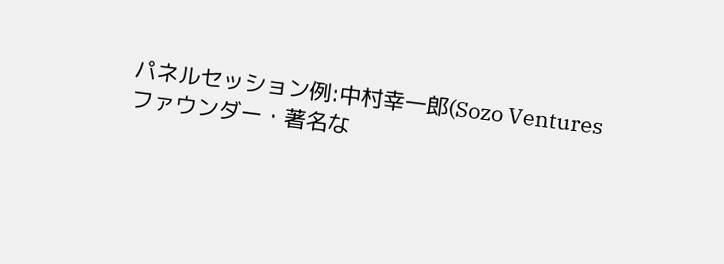パネルセッション例:中村幸一郎(Sozo Ventures ファウンダー・著名な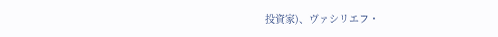投資家)、ヴァシリエフ・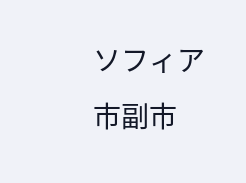ソフィア市副市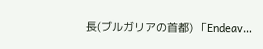長(ブルガリアの首都) 「Endeav…